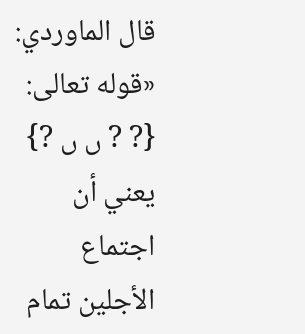قال الماوردي: «قوله تعالى: {? ? ں ں ?} يعني أن اجتماع الأجلين تمام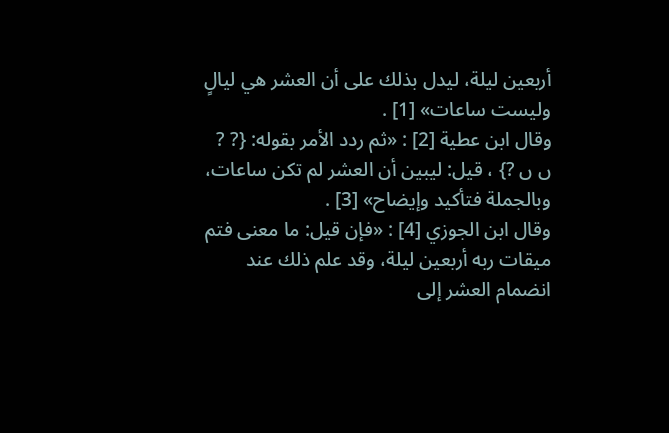أربعين ليلة، ليدل بذلك على أن العشر هي ليالٍ وليست ساعات» [1] .
وقال ابن عطية [2] : «ثم ردد الأمر بقوله: {? ? ں ں ?} ، قيل: ليبين أن العشر لم تكن ساعات، وبالجملة فتأكيد وإيضاح» [3] .
وقال ابن الجوزي [4] : «فإن قيل: ما معنى فتم ميقات ربه أربعين ليلة، وقد علم ذلك عند انضمام العشر إلى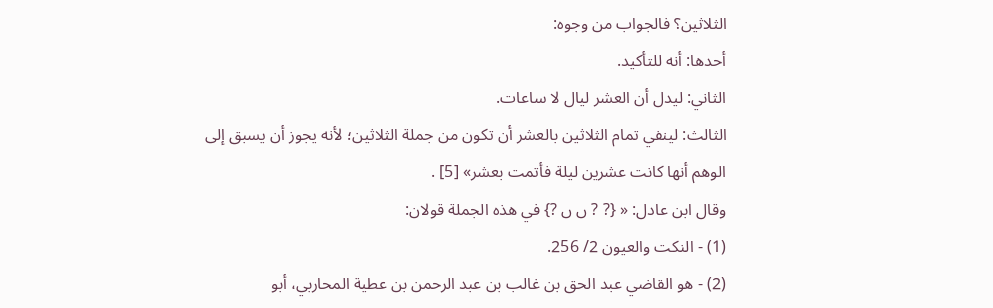الثلاثين؟ فالجواب من وجوه:
أحدها: أنه للتأكيد.
الثاني: ليدل أن العشر ليال لا ساعات.
الثالث: لينفي تمام الثلاثين بالعشر أن تكون من جملة الثلاثين؛ لأنه يجوز أن يسبق إلى الوهم أنها كانت عشرين ليلة فأتمت بعشر» [5] .
وقال ابن عادل: « {? ? ں ں ?} في هذه الجملة قولان:
(1) - النكت والعيون 2/ 256.
(2) - هو القاضي عبد الحق بن غالب بن عبد الرحمن بن عطية المحاربي، أبو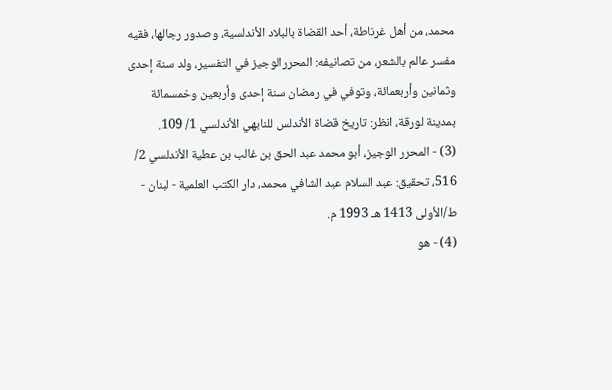محمد، من أهل غرناطة، أحد القضاة بالبلاد الأندلسية، وصدور رجالها، فقيه مفسر عالم بالشعر، من تصانيفه: المحررالوجيز في التفسير، ولد سنة إحدى وثمانين وأربعمائة، وتوفي في رمضان سنة إحدى وأربعين وخمسمائة بمدينة لورقة، انظر: تاريخ قضاة الأندلس للنابهي الأندلسي 1/ 109.
(3) - المحرر الوجيز، أبو محمد عبد الحق بن غالب بن عطية الأندلسي 2/ 516، تحقيق: عبد السلام عبد الشافي محمد، دار الكتب العلمية - لبنان - ط/الأولى 1413 هـ 1993 م.
(4) - هو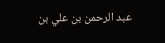عبد الرحمن بن علي بن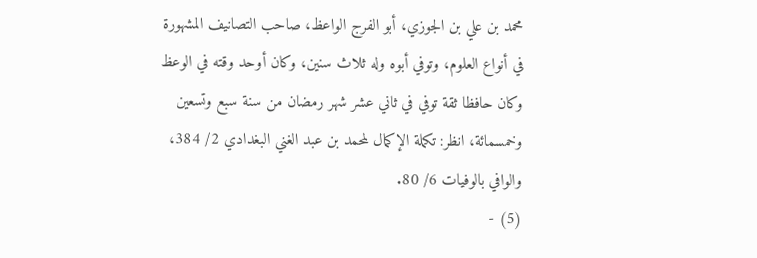محمد بن علي بن الجوزي، أبو الفرج الواعظ، صاحب التصانيف المشهورة في أنواع العلوم، وتوفي أبوه وله ثلاث سنين، وكان أوحد وقته في الوعظ وكان حافظا ثقة توفي في ثاني عشر شهر رمضان من سنة سبع وتسعين وخمسمائة، انظر: تكملة الإكمال لمحمد بن عبد الغني البغدادي 2/ 384، والوافي بالوفيات 6/ 80.
(5) -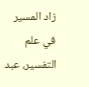زاد المسير في علم التفسير، عبد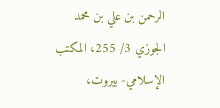الرحمن بن علي بن محمد الجوزي 3/ 255، المكتب الإسلامي- بيروت،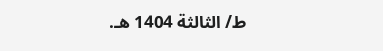ط/ الثالثة 1404 هـ.